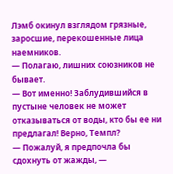Лэмб окинул взглядом грязные, заросшие, перекошенные лица наемников.
— Полагаю, лишних союзников не бывает.
— Вот именно! Заблудившийся в пустыне человек не может отказываться от воды, кто бы ее ни предлагал! Верно, Темпл?
— Пожалуй, я предпочла бы сдохнуть от жажды, —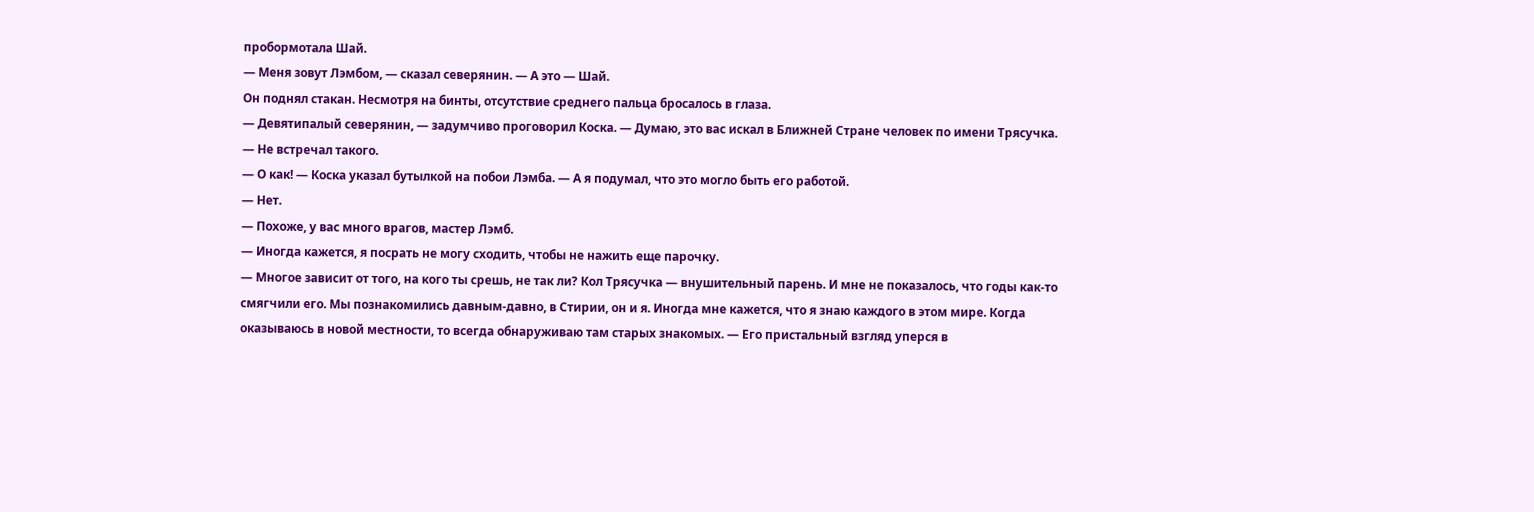пробормотала Шай.
— Меня зовут Лэмбом, — сказал северянин. — А это — Шай.
Он поднял стакан. Несмотря на бинты, отсутствие среднего пальца бросалось в глаза.
— Девятипалый северянин, — задумчиво проговорил Коска. — Думаю, это вас искал в Ближней Стране человек по имени Трясучка.
— Не встречал такого.
— О как! — Коска указал бутылкой на побои Лэмба. — А я подумал, что это могло быть его работой.
— Нет.
— Похоже, у вас много врагов, мастер Лэмб.
— Иногда кажется, я посрать не могу сходить, чтобы не нажить еще парочку.
— Многое зависит от того, на кого ты срешь, не так ли? Кол Трясучка — внушительный парень. И мне не показалось, что годы как-то смягчили его. Мы познакомились давным-давно, в Стирии, он и я. Иногда мне кажется, что я знаю каждого в этом мире. Когда оказываюсь в новой местности, то всегда обнаруживаю там старых знакомых. — Его пристальный взгляд уперся в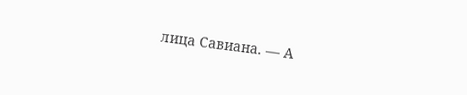лица Савиана. — А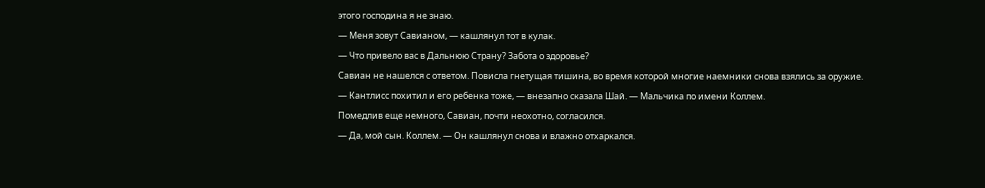этого господина я не знаю.
— Меня зовут Савианом, — кашлянул тот в кулак.
— Что привело вас в Дальнюю Страну? Забота о здоровье?
Савиан не нашелся с ответом. Повисла гнетущая тишина, во время которой многие наемники снова взялись за оружие.
— Кантлисс похитил и его ребенка тоже, — внезапно сказала Шай. — Мальчика по имени Коллем.
Помедлив еще немного, Савиан, почти неохотно, согласился.
— Да, мой сын. Коллем. — Он кашлянул снова и влажно отхаркался.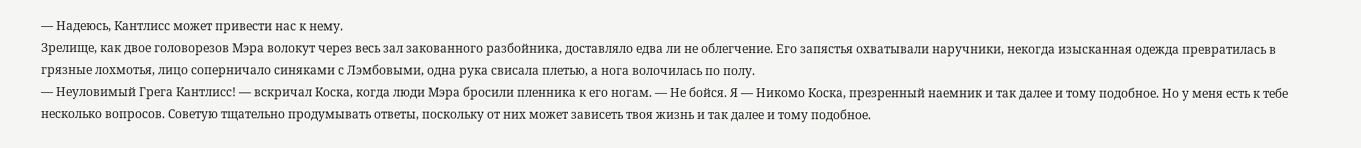— Надеюсь, Кантлисс может привести нас к нему.
Зрелище, как двое головорезов Мэра волокут через весь зал закованного разбойника, доставляло едва ли не облегчение. Его запястья охватывали наручники, некогда изысканная одежда превратилась в грязные лохмотья, лицо соперничало синяками с Лэмбовыми, одна рука свисала плетью, а нога волочилась по полу.
— Неуловимый Грега Кантлисс! — вскричал Коска, когда люди Мэра бросили пленника к его ногам. — Не бойся. Я — Никомо Коска, презренный наемник и так далее и тому подобное. Но у меня есть к тебе несколько вопросов. Советую тщательно продумывать ответы, поскольку от них может зависеть твоя жизнь и так далее и тому подобное.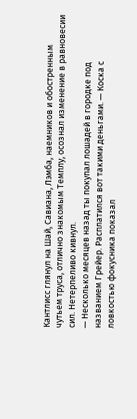Кантлисс глянул на Шай, Савиана, Лэмба, наемников и обостренным чутьем труса, отлично знакомым Темплу, осознал изменение в равновесии сил. Нетерпеливо кивнул.
— Несколько месяцев назад ты покупал лошадей в городке под названием Грейер. Расплатился вот такими деньгами. — Коска с ловкостью фокусника показал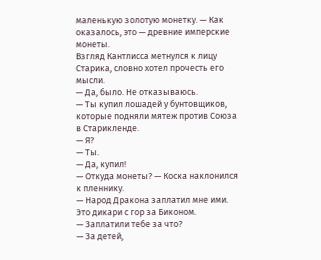маленькую золотую монетку. — Как оказалось, это — древние имперские монеты.
Взгляд Кантлисса метнулся к лицу Старика, словно хотел прочесть его мысли.
— Да, было. Не отказываюсь.
— Ты купил лошадей у бунтовщиков, которые подняли мятеж против Союза в Старикленде.
— Я?
— Ты.
— Да, купил!
— Откуда монеты? — Коска наклонился к пленнику.
— Народ Дракона заплатил мне ими. Это дикари с гор за Биконом.
— Заплатили тебе за что?
— За детей,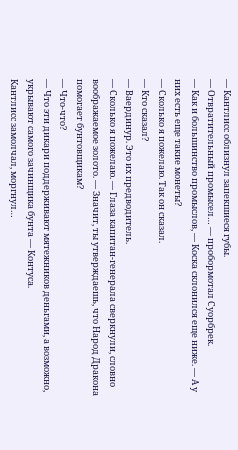— Кантлисс облизнул запекшиеся губы.
— Отвратительный промысел… — пробормотал Суорбрек.
— Как и большинство промыслов, — Коска склонился еще ниже. — А у них есть еще такие монеты?
— Сколько я пожелаю. Так он сказал.
— Кто сказал?
— Ваердинур. Это их предводитель.
— Сколько я пожелаю. — Глаза капитан-генерала сверкнули, словно воображаемое золото. — Значит, ты утверждаешь, что Народ Дракона помогает бунтовщикам?
— Что-что?
— Что эти дикари поддерживают мятежников деньгами, а возможно, укрывают самого зачинщика бунта — Контуса.
Кантлисс замолчал, моргнул…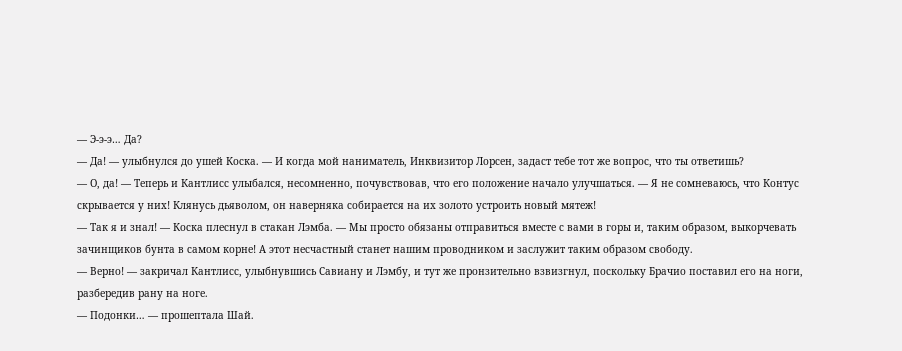— Э-э-э… Да?
— Да! — улыбнулся до ушей Коска. — И когда мой наниматель, Инквизитор Лорсен, задаст тебе тот же вопрос, что ты ответишь?
— О, да! — Теперь и Кантлисс улыбался, несомненно, почувствовав, что его положение начало улучшаться. — Я не сомневаюсь, что Контус скрывается у них! Клянусь дьяволом, он наверняка собирается на их золото устроить новый мятеж!
— Так я и знал! — Коска плеснул в стакан Лэмба. — Мы просто обязаны отправиться вместе с вами в горы и, таким образом, выкорчевать зачинщиков бунта в самом корне! А этот несчастный станет нашим проводником и заслужит таким образом свободу.
— Верно! — закричал Кантлисс, улыбнувшись Савиану и Лэмбу, и тут же пронзительно взвизгнул, поскольку Брачио поставил его на ноги, разбередив рану на ноге.
— Подонки… — прошептала Шай.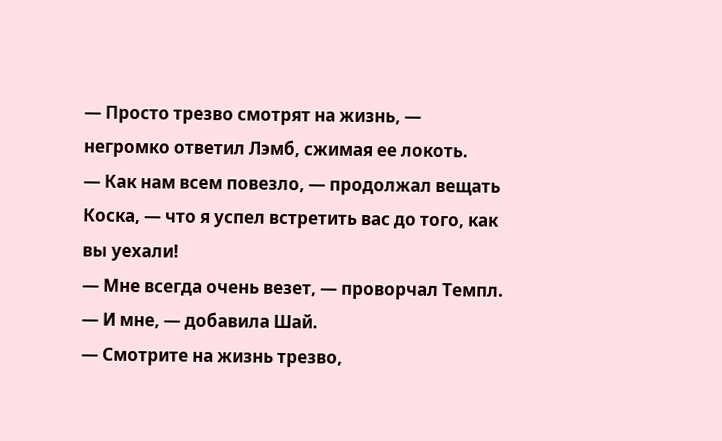— Просто трезво смотрят на жизнь, — негромко ответил Лэмб, сжимая ее локоть.
— Как нам всем повезло, — продолжал вещать Коска, — что я успел встретить вас до того, как вы уехали!
— Мне всегда очень везет, — проворчал Темпл.
— И мне, — добавила Шай.
— Смотрите на жизнь трезво,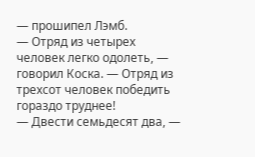— прошипел Лэмб.
— Отряд из четырех человек легко одолеть, — говорил Коска. — Отряд из трехсот человек победить гораздо труднее!
— Двести семьдесят два, —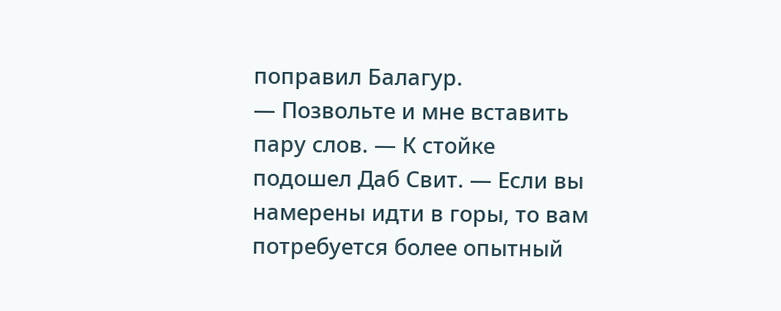поправил Балагур.
— Позвольте и мне вставить пару слов. — К стойке подошел Даб Свит. — Если вы намерены идти в горы, то вам потребуется более опытный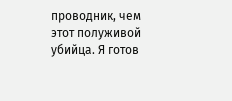проводник, чем этот полуживой убийца. Я готов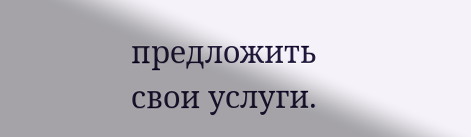предложить свои услуги.